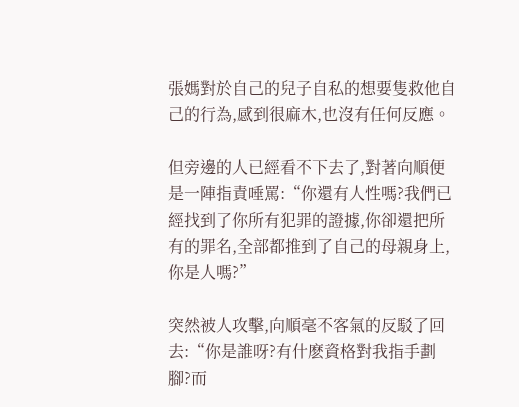張媽對於自己的兒子自私的想要隻救他自己的行為,感到很麻木,也沒有任何反應。

但旁邊的人已經看不下去了,對著向順便是一陣指責唾罵:“你還有人性嗎?我們已經找到了你所有犯罪的證據,你卻還把所有的罪名,全部都推到了自己的母親身上,你是人嗎?”

突然被人攻擊,向順毫不客氣的反駁了回去:“你是誰呀?有什麽資格對我指手劃腳?而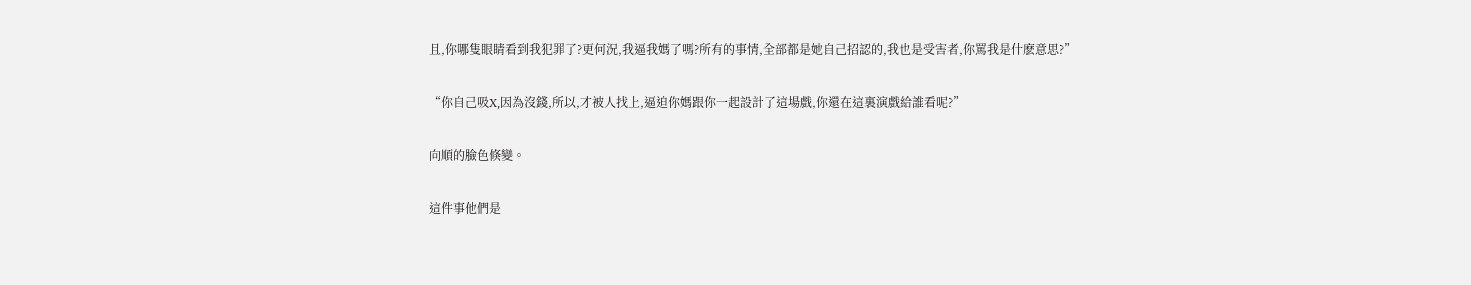且,你哪隻眼睛看到我犯罪了?更何況,我逼我媽了嗎?所有的事情,全部都是她自己招認的,我也是受害者,你罵我是什麽意思?”

“你自己吸X,因為沒錢,所以,才被人找上,逼迫你媽跟你一起設計了這場戲,你還在這裏演戲給誰看呢?”

向順的臉色倏變。

這件事他們是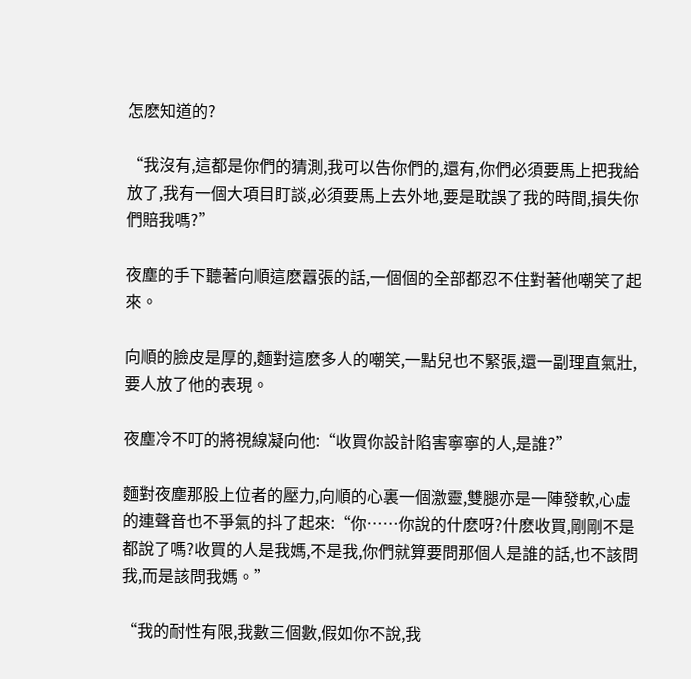怎麽知道的?

“我沒有,這都是你們的猜測,我可以告你們的,還有,你們必須要馬上把我給放了,我有一個大項目盯談,必須要馬上去外地,要是耽誤了我的時間,損失你們賠我嗎?”

夜塵的手下聽著向順這麽囂張的話,一個個的全部都忍不住對著他嘲笑了起來。

向順的臉皮是厚的,麵對這麽多人的嘲笑,一點兒也不緊張,還一副理直氣壯,要人放了他的表現。

夜塵冷不叮的將視線凝向他:“收買你設計陷害寧寧的人,是誰?”

麵對夜塵那股上位者的壓力,向順的心裏一個激靈,雙腿亦是一陣發軟,心虛的連聲音也不爭氣的抖了起來:“你……你說的什麽呀?什麽收買,剛剛不是都說了嗎?收買的人是我媽,不是我,你們就算要問那個人是誰的話,也不該問我,而是該問我媽。”

“我的耐性有限,我數三個數,假如你不說,我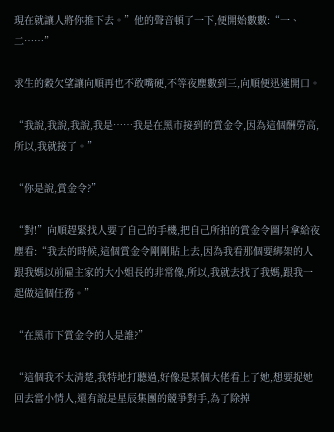現在就讓人將你推下去。”他的聲音頓了一下,便開始數數:“一、二……”

求生的穀欠望讓向順再也不敢嘴硬,不等夜塵數到三,向順便迅速開口。

“我說,我說,我說,我是……我是在黑市接到的賞金令,因為這個酬勞高,所以,我就接了。”

“你是說,賞金令?”

“對!”向順趕緊找人要了自己的手機,把自己所拍的賞金令圖片拿給夜塵看:“我去的時候,這個賞金令剛剛貼上去,因為我看那個要綁架的人跟我媽以前雇主家的大小姐長的非常像,所以,我就去找了我媽,跟我一起做這個任務。”

“在黑市下賞金令的人是誰?”

“這個我不太清楚,我特地打聽過,好像是某個大佬看上了她,想要捉她回去當小情人,還有說是星辰集團的競爭對手,為了除掉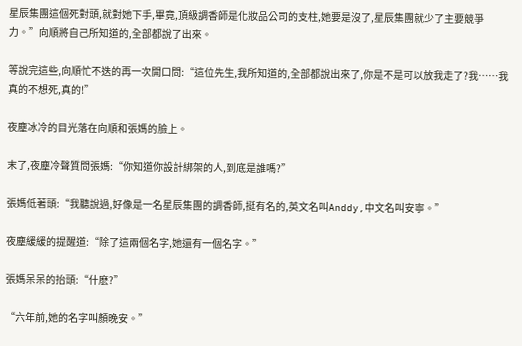星辰集團這個死對頭,就對她下手,畢竟,頂級調香師是化妝品公司的支柱,她要是沒了,星辰集團就少了主要競爭力。”向順將自己所知道的,全部都說了出來。

等說完這些,向順忙不迭的再一次開口問:“這位先生,我所知道的,全部都說出來了,你是不是可以放我走了?我……我真的不想死,真的!”

夜塵冰冷的目光落在向順和張媽的臉上。

末了,夜塵冷聲質問張媽:“你知道你設計綁架的人,到底是誰嗎?”

張媽低著頭:“我聽說過,好像是一名星辰集團的調香師,挺有名的,英文名叫Anddy,中文名叫安寧。”

夜塵緩緩的提醒道:“除了這兩個名字,她還有一個名字。”

張媽呆呆的抬頭:“什麽?”

“六年前,她的名字叫顏晚安。”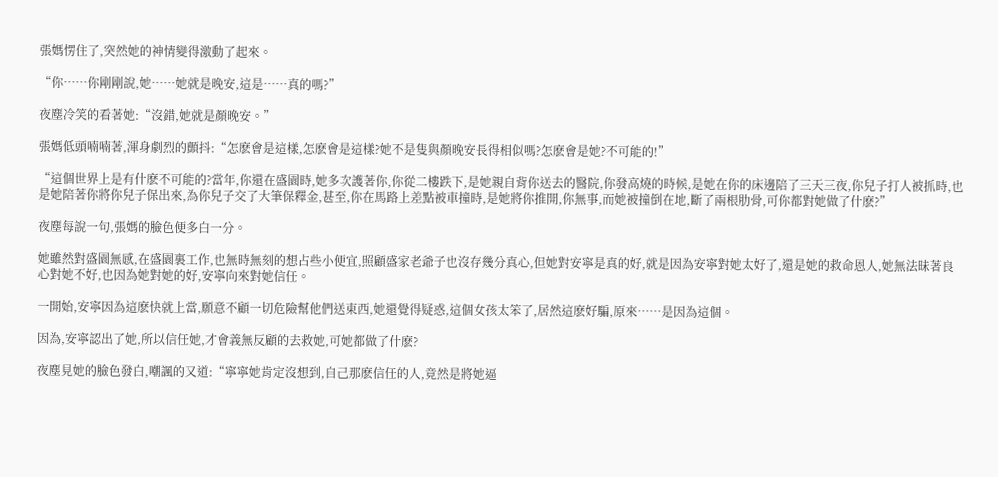張媽愣住了,突然她的神情變得激動了起來。

“你……你剛剛說,她……她就是晚安,這是……真的嗎?”

夜塵冷笑的看著她:“沒錯,她就是顏晚安。”

張媽低頭喃喃著,渾身劇烈的顫抖:“怎麽會是這樣,怎麽會是這樣?她不是隻與顏晚安長得相似嗎?怎麽會是她?不可能的!”

“這個世界上是有什麽不可能的?當年,你還在盛園時,她多次護著你,你從二樓跌下,是她親自背你送去的醫院,你發高燒的時候,是她在你的床邊陪了三天三夜,你兒子打人被抓時,也是她陪著你將你兒子保出來,為你兒子交了大筆保釋金,甚至,你在馬路上差點被車撞時,是她將你推開,你無事,而她被撞倒在地,斷了兩根肋骨,可你都對她做了什麽?”

夜塵每說一句,張媽的臉色便多白一分。

她雖然對盛園無感,在盛園裏工作,也無時無刻的想占些小便宜,照顧盛家老爺子也沒存幾分真心,但她對安寧是真的好,就是因為安寧對她太好了,還是她的救命恩人,她無法昧著良心對她不好,也因為她對她的好,安寧向來對她信任。

一開始,安寧因為這麽快就上當,願意不顧一切危險幫他們送東西,她還覺得疑惑,這個女孩太笨了,居然這麽好騙,原來……是因為這個。

因為,安寧認出了她,所以信任她,才會義無反顧的去救她,可她都做了什麽?

夜塵見她的臉色發白,嘲諷的又道:“寧寧她肯定沒想到,自己那麽信任的人,竟然是將她逼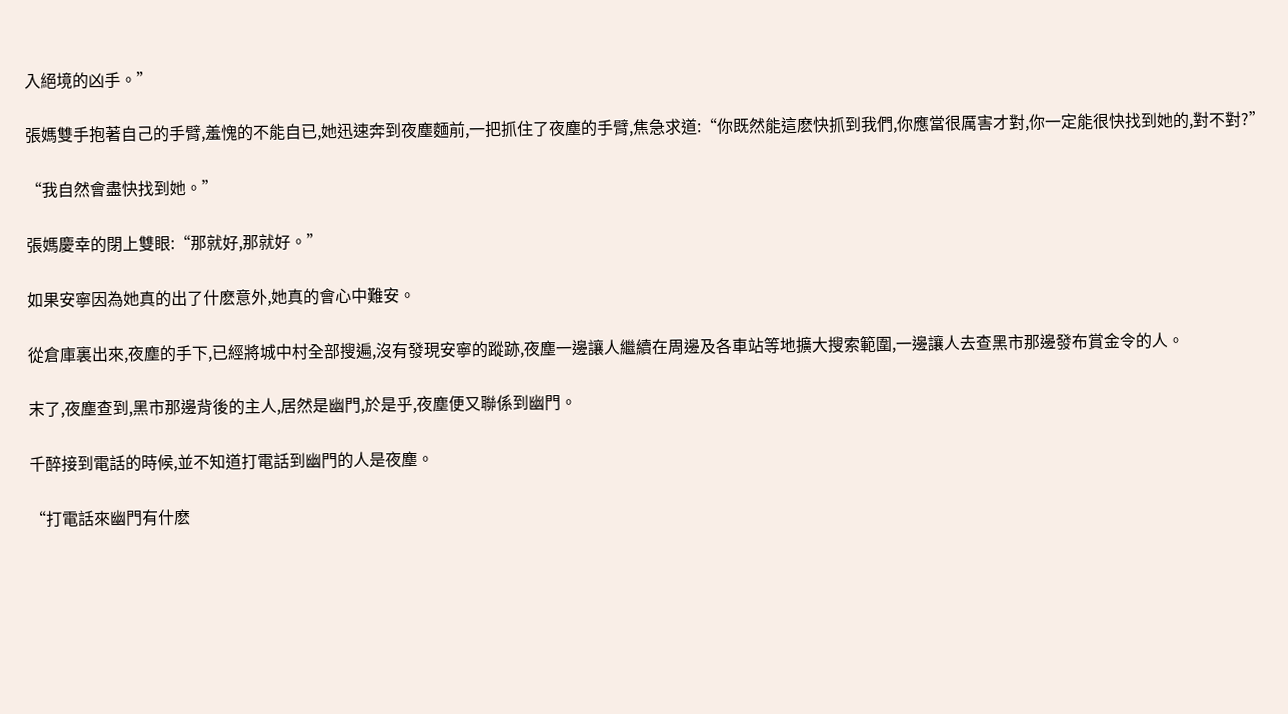入絕境的凶手。”

張媽雙手抱著自己的手臂,羞愧的不能自已,她迅速奔到夜塵麵前,一把抓住了夜塵的手臂,焦急求道:“你既然能這麽快抓到我們,你應當很厲害才對,你一定能很快找到她的,對不對?”

“我自然會盡快找到她。”

張媽慶幸的閉上雙眼:“那就好,那就好。”

如果安寧因為她真的出了什麽意外,她真的會心中難安。

從倉庫裏出來,夜塵的手下,已經將城中村全部搜遍,沒有發現安寧的蹤跡,夜塵一邊讓人繼續在周邊及各車站等地擴大搜索範圍,一邊讓人去查黑市那邊發布賞金令的人。

末了,夜塵查到,黑市那邊背後的主人,居然是幽門,於是乎,夜塵便又聯係到幽門。

千醉接到電話的時候,並不知道打電話到幽門的人是夜塵。

“打電話來幽門有什麽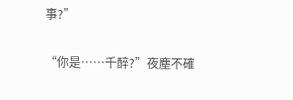事?”

“你是……千醉?”夜塵不確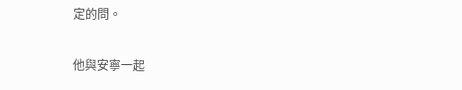定的問。

他與安寧一起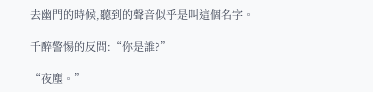去幽門的時候,聽到的聲音似乎是叫這個名字。

千醉警惕的反問:“你是誰?”

“夜塵。”